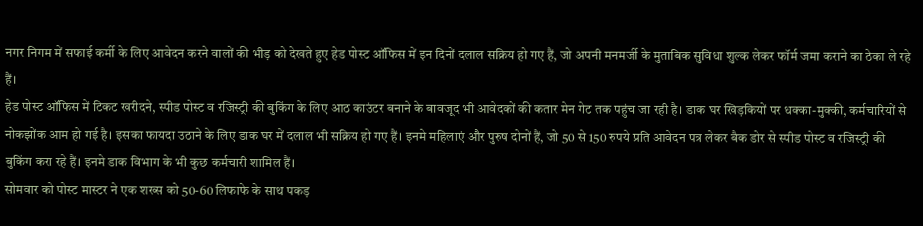नगर निगम में सफाई कर्मी के लिए आवेदन करने वालों की भीड़ को देखते हुए हेड पोस्ट ऑफिस में इन दिनों दलाल सक्रिय हो गए हैं, जो अपनी मनमर्जी के मुताबिक सुविधा शुल्क लेकर फॉर्म जमा कराने का ठेका ले रहे हैं।
हेड पोस्ट ऑफिस में टिकट खरीदने, स्पीड पोस्ट व रजिस्ट्री की बुकिंग के लिए आठ काउंटर बनाने के बावजूद भी आवेदकों की कतार मेन गेट तक पहुंच जा रही है। डाक घर खिड़कियों पर धक्का-मुक्की, कर्मचारियों से नोकझोंक आम हो गई है। इसका फायदा उठाने के लिए डाक घर में दलाल भी सक्रिय हो गए हैं। इनमे महिलाएं और पुरुष दोनों हैं, जो 50 से 150 रुपये प्रति आवेदन पत्र लेकर बैक डोर से स्पीड पोस्ट व रजिस्ट्री की बुकिंग करा रहे हैं। इनमे डाक विभाग के भी कुछ कर्मचारी शामिल हैं।
सोमवार को पोस्ट मास्टर ने एक शख्स को 50-60 लिफाफे के साथ पकड़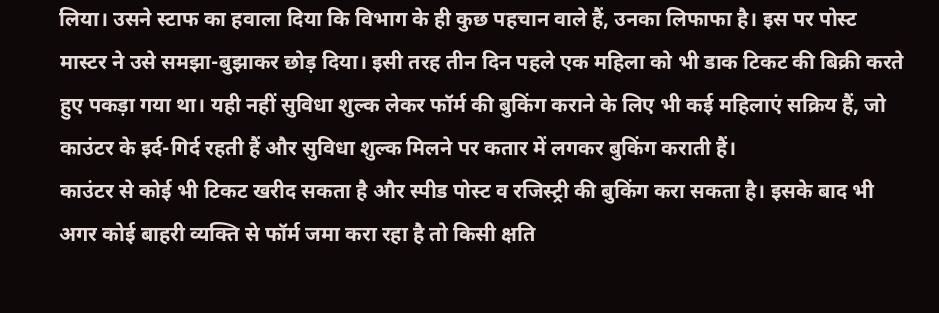लिया। उसने स्टाफ का हवाला दिया कि विभाग के ही कुछ पहचान वाले हैं, उनका लिफाफा है। इस पर पोस्ट मास्टर ने उसे समझा-बुझाकर छोड़ दिया। इसी तरह तीन दिन पहले एक महिला को भी डाक टिकट की बिक्री करते हुए पकड़ा गया था। यही नहीं सुविधा शुल्क लेकर फॉर्म की बुकिंग कराने के लिए भी कई महिलाएं सक्रिय हैं, जो काउंटर के इर्द-गिर्द रहती हैं और सुविधा शुल्क मिलने पर कतार में लगकर बुकिंग कराती हैं।
काउंटर से कोई भी टिकट खरीद सकता है और स्पीड पोस्ट व रजिस्ट्री की बुकिंग करा सकता है। इसके बाद भी अगर कोई बाहरी व्यक्ति से फॉर्म जमा करा रहा है तो किसी क्षति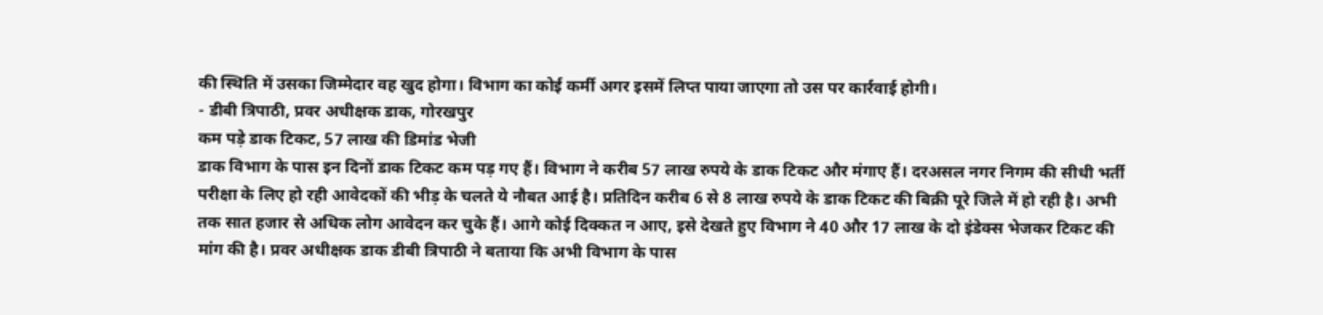की स्थिति में उसका जिम्मेदार वह खुद होगा। विभाग का कोई कर्मी अगर इसमें लिप्त पाया जाएगा तो उस पर कार्रवाई होगी।
- डीबी त्रिपाठी, प्रवर अधीक्षक डाक, गोरखपुर
कम पड़े डाक टिकट, 57 लाख की डिमांड भेजी
डाक विभाग के पास इन दिनों डाक टिकट कम पड़ गए हैं। विभाग ने करीब 57 लाख रुपये के डाक टिकट और मंगाए हैं। दरअसल नगर निगम की सीधी भर्ती परीक्षा के लिए हो रही आवेदकों की भीड़ के चलते ये नौबत आई है। प्रतिदिन करीब 6 से 8 लाख रुपये के डाक टिकट की बिक्री पूरे जिले में हो रही है। अभी तक सात हजार से अधिक लोग आवेदन कर चुके हैं। आगे कोई दिक्कत न आए, इसे देखते हुए विभाग ने 40 और 17 लाख के दो इंडेक्स भेजकर टिकट की मांग की है। प्रवर अधीक्षक डाक डीबी त्रिपाठी ने बताया कि अभी विभाग के पास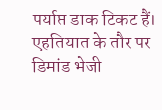पर्याप्त डाक टिकट हैं। एहतियात के तौर पर डिमांड भेजी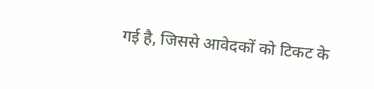गई है, जिससे आवेदकों को टिकट के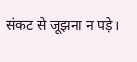संकट से जूझना न पड़े।